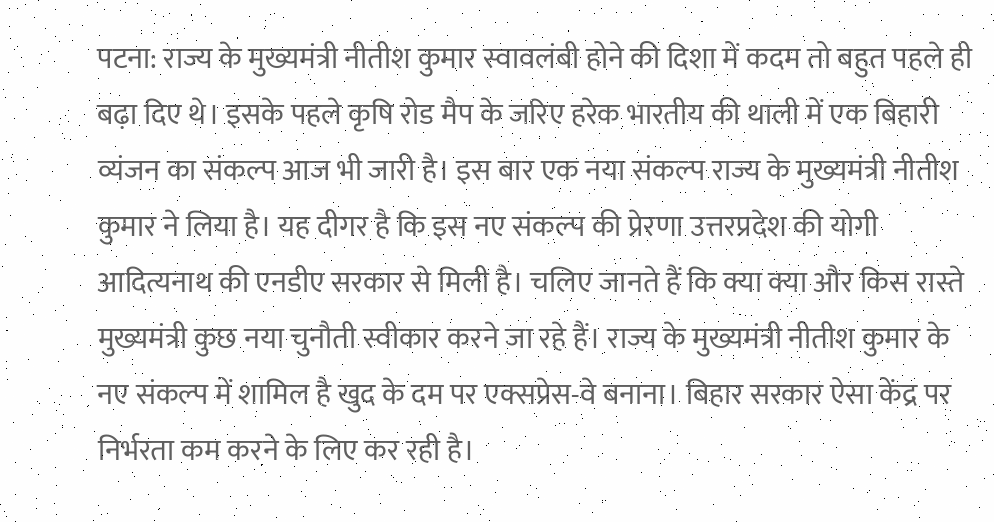पटना: राज्य के मुख्यमंत्री नीतीश कुमार स्वावलंबी होने की दिशा में कदम तो बहुत पहले ही बढ़ा दिए थे। इसके पहले कृषि रोड मैप के जरिए हरेक भारतीय की थाली में एक बिहारी व्यंजन का संकल्प आज भी जारी है। इस बार एक नया संकल्प राज्य के मुख्यमंत्री नीतीश कुमार ने लिया है। यह दीगर है कि इस नए संकल्प की प्रेरणा उत्तरप्रदेश की योगी आदित्यनाथ की एनडीए सरकार से मिली है। चलिए जानते हैं कि क्या क्या और किस रास्ते मुख्यमंत्री कुछ नया चुनौती स्वीकार करने जा रहे हैं। राज्य के मुख्यमंत्री नीतीश कुमार के नए संकल्प में शामिल है खुद के दम पर एक्सप्रेस-वे बनाना। बिहार सरकार ऐसा केंद्र पर निर्भरता कम करने के लिए कर रही है।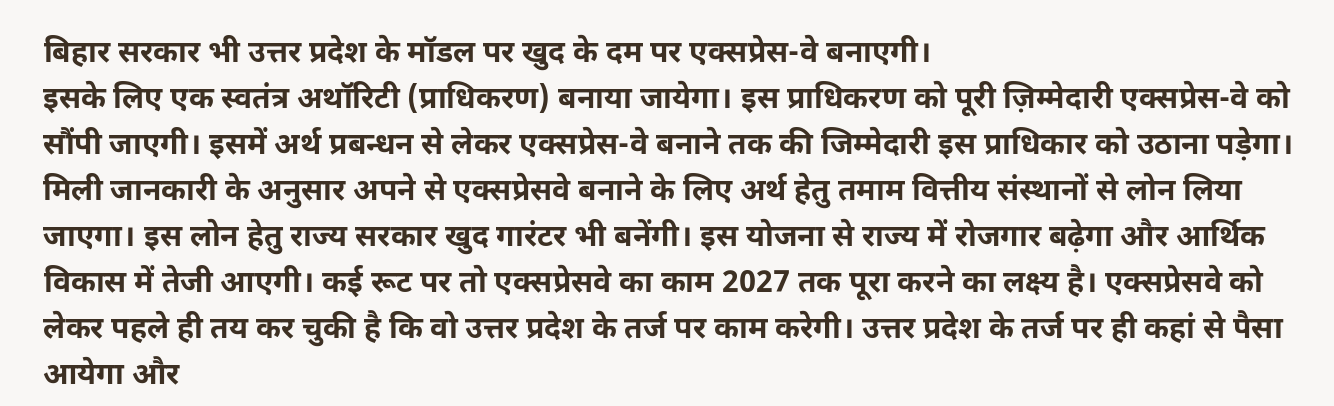बिहार सरकार भी उत्तर प्रदेश के मॉडल पर खुद के दम पर एक्सप्रेस-वे बनाएगी।
इसके लिए एक स्वतंत्र अथॉरिटी (प्राधिकरण) बनाया जायेगा। इस प्राधिकरण को पूरी ज़िम्मेदारी एक्सप्रेस-वे को सौंपी जाएगी। इसमें अर्थ प्रबन्धन से लेकर एक्सप्रेस-वे बनाने तक की जिम्मेदारी इस प्राधिकार को उठाना पड़ेगा। मिली जानकारी के अनुसार अपने से एक्सप्रेसवे बनाने के लिए अर्थ हेतु तमाम वित्तीय संस्थानों से लोन लिया जाएगा। इस लोन हेतु राज्य सरकार खुद गारंटर भी बनेंगी। इस योजना से राज्य में रोजगार बढ़ेगा और आर्थिक विकास में तेजी आएगी। कई रूट पर तो एक्सप्रेसवे का काम 2027 तक पूरा करने का लक्ष्य है। एक्सप्रेसवे को लेकर पहले ही तय कर चुकी है कि वो उत्तर प्रदेश के तर्ज पर काम करेगी। उत्तर प्रदेश के तर्ज पर ही कहां से पैसा आयेगा और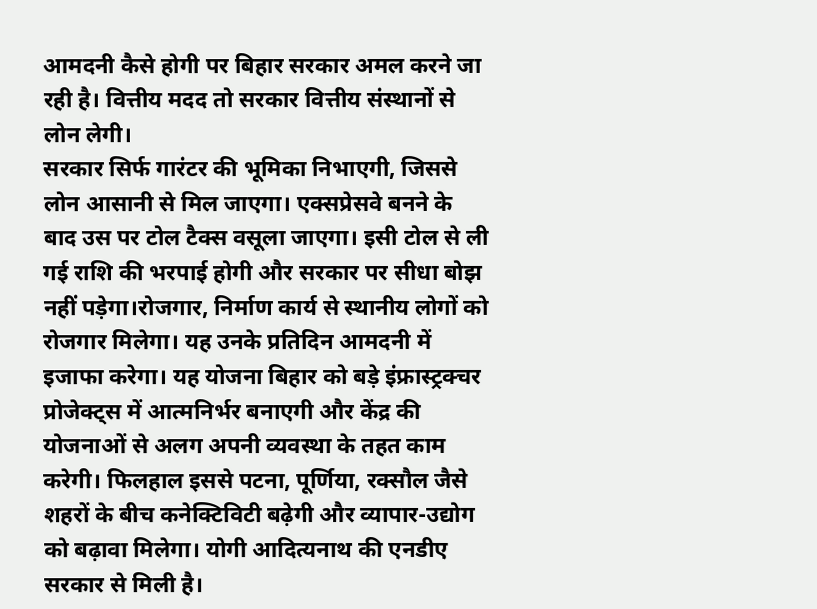आमदनी कैसे होगी पर बिहार सरकार अमल करने जा रही है। वित्तीय मदद तो सरकार वित्तीय संस्थानों से लोन लेगी।
सरकार सिर्फ गारंटर की भूमिका निभाएगी, जिससे लोन आसानी से मिल जाएगा। एक्सप्रेसवे बनने के बाद उस पर टोल टैक्स वसूला जाएगा। इसी टोल से ली गई राशि की भरपाई होगी और सरकार पर सीधा बोझ नहीं पड़ेगा।रोजगार, निर्माण कार्य से स्थानीय लोगों को रोजगार मिलेगा। यह उनके प्रतिदिन आमदनी में इजाफा करेगा। यह योजना बिहार को बड़े इंफ्रास्ट्रक्चर प्रोजेक्ट्स में आत्मनिर्भर बनाएगी और केंद्र की योजनाओं से अलग अपनी व्यवस्था के तहत काम करेगी। फिलहाल इससे पटना, पूर्णिया, रक्सौल जैसे शहरों के बीच कनेक्टिविटी बढ़ेगी और व्यापार-उद्योग को बढ़ावा मिलेगा। योगी आदित्यनाथ की एनडीए सरकार से मिली है।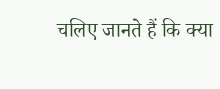चलिए जानते हैं कि क्या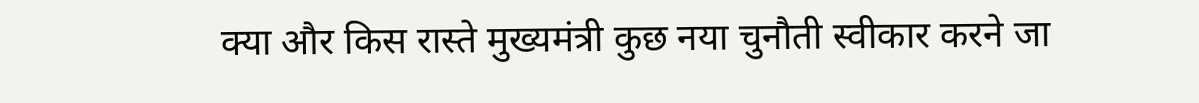क्या और किस रास्ते मुख्यमंत्री कुछ नया चुनौती स्वीकार करने जा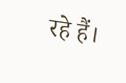रहे हैं।